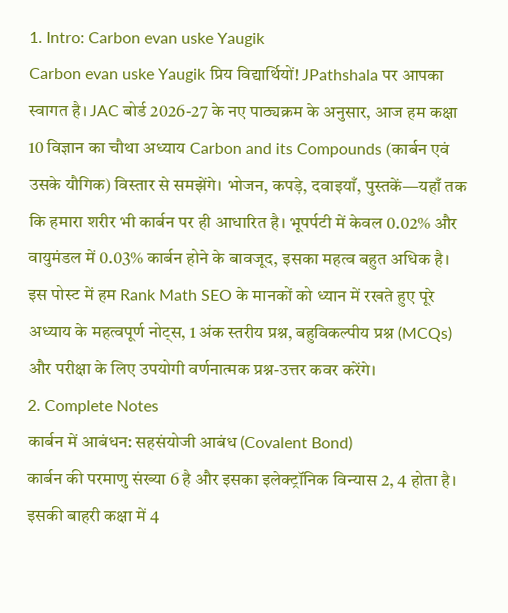1. Intro: Carbon evan uske Yaugik
Carbon evan uske Yaugik प्रिय विद्यार्थियों! JPathshala पर आपका स्वागत है। JAC बोर्ड 2026-27 के नए पाठ्यक्रम के अनुसार, आज हम कक्षा 10 विज्ञान का चौथा अध्याय Carbon and its Compounds (कार्बन एवं उसके यौगिक) विस्तार से समझेंगे। भोजन, कपड़े, दवाइयाँ, पुस्तकें—यहाँ तक कि हमारा शरीर भी कार्बन पर ही आधारित है। भूपर्पटी में केवल 0.02% और वायुमंडल में 0.03% कार्बन होने के बावजूद, इसका महत्व बहुत अधिक है। इस पोस्ट में हम Rank Math SEO के मानकों को ध्यान में रखते हुए पूरे अध्याय के महत्वपूर्ण नोट्स, 1 अंक स्तरीय प्रश्न, बहुविकल्पीय प्रश्न (MCQs) और परीक्षा के लिए उपयोगी वर्णनात्मक प्रश्न-उत्तर कवर करेंगे।
2. Complete Notes
कार्बन में आबंधन: सहसंयोजी आबंध (Covalent Bond)
कार्बन की परमाणु संख्या 6 है और इसका इलेक्ट्रॉनिक विन्यास 2, 4 होता है। इसकी बाहरी कक्षा में 4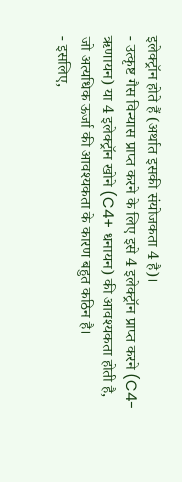इलेक्ट्रॉन होते हैं (अर्थात इसकी संयोजकता 4 है)।
- उत्कृष्ट गैस विन्यास प्राप्त करने के लिए इसे 4 इलेक्ट्रॉन प्राप्त करने (C4- ऋणायन) या 4 इलेक्ट्रॉन खोने (C4+ धनायन) की आवश्यकता होती है, जो अत्यधिक ऊर्जा की आवश्यकता के कारण बहुत कठिन है।
- इसलिए,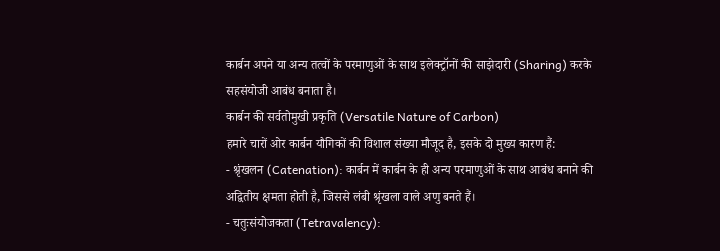कार्बन अपने या अन्य तत्वों के परमाणुओं के साथ इलेक्ट्रॉनों की साझेदारी (Sharing) करके सहसंयोजी आबंध बनाता है।
कार्बन की सर्वतोमुखी प्रकृति (Versatile Nature of Carbon)
हमारे चारों ओर कार्बन यौगिकों की विशाल संख्या मौजूद है, इसके दो मुख्य कारण हैं:
- श्रृंखलन (Catenation): कार्बन में कार्बन के ही अन्य परमाणुओं के साथ आबंध बनाने की अद्वितीय क्षमता होती है, जिससे लंबी श्रृंखला वाले अणु बनते हैं।
- चतुःसंयोजकता (Tetravalency):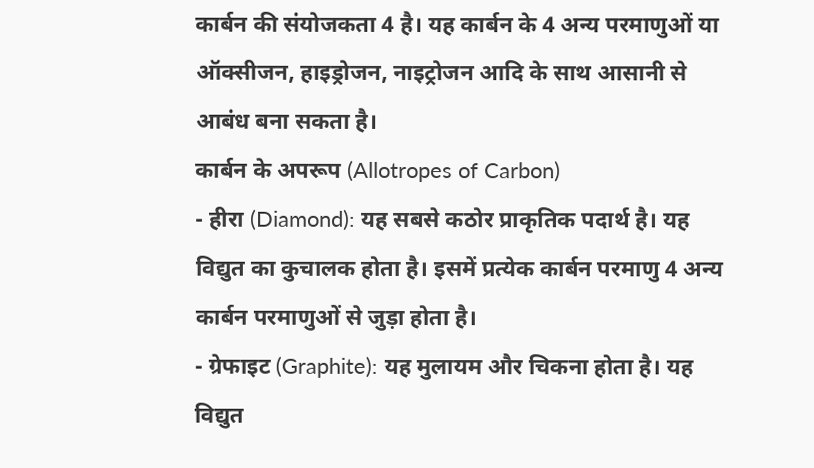कार्बन की संयोजकता 4 है। यह कार्बन के 4 अन्य परमाणुओं या ऑक्सीजन, हाइड्रोजन, नाइट्रोजन आदि के साथ आसानी से आबंध बना सकता है।
कार्बन के अपरूप (Allotropes of Carbon)
- हीरा (Diamond): यह सबसे कठोर प्राकृतिक पदार्थ है। यह विद्युत का कुचालक होता है। इसमें प्रत्येक कार्बन परमाणु 4 अन्य कार्बन परमाणुओं से जुड़ा होता है।
- ग्रेफाइट (Graphite): यह मुलायम और चिकना होता है। यह विद्युत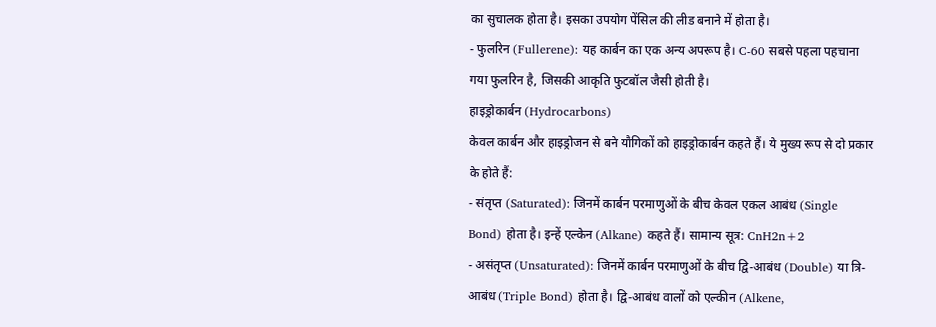का सुचालक होता है। इसका उपयोग पेंसिल की लीड बनाने में होता है।
- फुलरिन (Fullerene): यह कार्बन का एक अन्य अपरूप है। C-60 सबसे पहला पहचाना गया फुलरिन है, जिसकी आकृति फुटबॉल जैसी होती है।
हाइड्रोकार्बन (Hydrocarbons)
केवल कार्बन और हाइड्रोजन से बने यौगिकों को हाइड्रोकार्बन कहते हैं। ये मुख्य रूप से दो प्रकार के होते हैं:
- संतृप्त (Saturated): जिनमें कार्बन परमाणुओं के बीच केवल एकल आबंध (Single Bond) होता है। इन्हें एल्केन (Alkane) कहते हैं। सामान्य सूत्र: CnH2n+2
- असंतृप्त (Unsaturated): जिनमें कार्बन परमाणुओं के बीच द्वि-आबंध (Double) या त्रि-आबंध (Triple Bond) होता है। द्वि-आबंध वालों को एल्कीन (Alkene,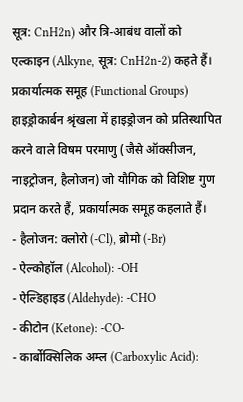सूत्र: CnH2n) और त्रि-आबंध वालों को एल्काइन (Alkyne, सूत्र: CnH2n-2) कहते हैं।
प्रकार्यात्मक समूह (Functional Groups)
हाइड्रोकार्बन श्रृंखला में हाइड्रोजन को प्रतिस्थापित करने वाले विषम परमाणु (जैसे ऑक्सीजन, नाइट्रोजन, हैलोजन) जो यौगिक को विशिष्ट गुण प्रदान करते हैं, प्रकार्यात्मक समूह कहलाते हैं।
- हैलोजन: क्लोरो (-Cl), ब्रोमो (-Br)
- ऐल्कोहॉल (Alcohol): -OH
- ऐल्डिहाइड (Aldehyde): -CHO
- कीटोन (Ketone): -CO-
- कार्बोक्सिलिक अम्ल (Carboxylic Acid):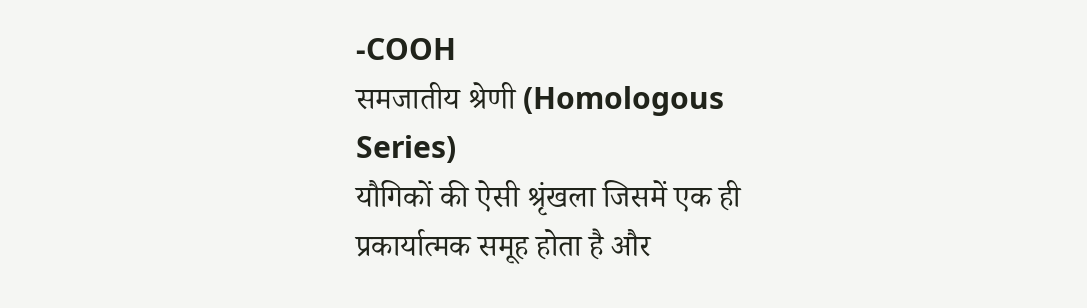-COOH
समजातीय श्रेणी (Homologous Series)
यौगिकों की ऐसी श्रृंखला जिसमें एक ही प्रकार्यात्मक समूह होता है और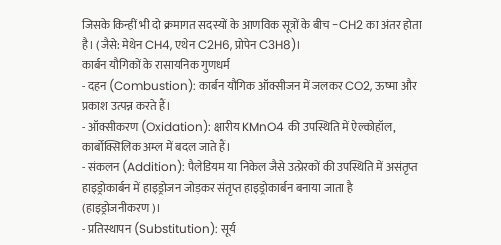जिसके किन्हीं भी दो क्रमागत सदस्यों के आणविक सूत्रों के बीच -CH2 का अंतर होता है। (जैसे: मेथेन CH4, एथेन C2H6, प्रोपेन C3H8)।
कार्बन यौगिकों के रासायनिक गुणधर्म
- दहन (Combustion): कार्बन यौगिक ऑक्सीजन में जलकर CO2, ऊष्मा और प्रकाश उत्पन्न करते हैं।
- ऑक्सीकरण (Oxidation): क्षारीय KMnO4 की उपस्थिति में ऐल्कोहॉल, कार्बोक्सिलिक अम्ल में बदल जाते हैं।
- संकलन (Addition): पैलेडियम या निकेल जैसे उत्प्रेरकों की उपस्थिति में असंतृप्त हाइड्रोकार्बन में हाइड्रोजन जोड़कर संतृप्त हाइड्रोकार्बन बनाया जाता है (हाइड्रोजनीकरण)।
- प्रतिस्थापन (Substitution): सूर्य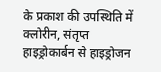के प्रकाश की उपस्थिति में क्लोरीन, संतृप्त हाइड्रोकार्बन से हाइड्रोजन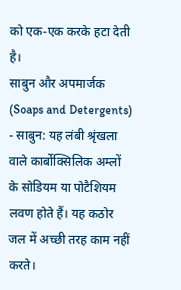को एक-एक करके हटा देती है।
साबुन और अपमार्जक (Soaps and Detergents)
- साबुन: यह लंबी श्रृंखला वाले कार्बोक्सिलिक अम्लों के सोडियम या पोटैशियम लवण होते हैं। यह कठोर जल में अच्छी तरह काम नहीं करते।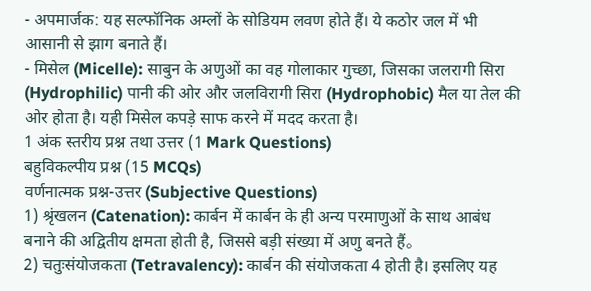- अपमार्जक: यह सल्फॉनिक अम्लों के सोडियम लवण होते हैं। ये कठोर जल में भी आसानी से झाग बनाते हैं।
- मिसेल (Micelle): साबुन के अणुओं का वह गोलाकार गुच्छा, जिसका जलरागी सिरा (Hydrophilic) पानी की ओर और जलविरागी सिरा (Hydrophobic) मैल या तेल की ओर होता है। यही मिसेल कपड़े साफ करने में मदद करता है।
1 अंक स्तरीय प्रश्न तथा उत्तर (1 Mark Questions)
बहुविकल्पीय प्रश्न (15 MCQs)
वर्णनात्मक प्रश्न-उत्तर (Subjective Questions)
1) श्रृंखलन (Catenation): कार्बन में कार्बन के ही अन्य परमाणुओं के साथ आबंध बनाने की अद्वितीय क्षमता होती है, जिससे बड़ी संख्या में अणु बनते हैं。
2) चतुःसंयोजकता (Tetravalency): कार्बन की संयोजकता 4 होती है। इसलिए यह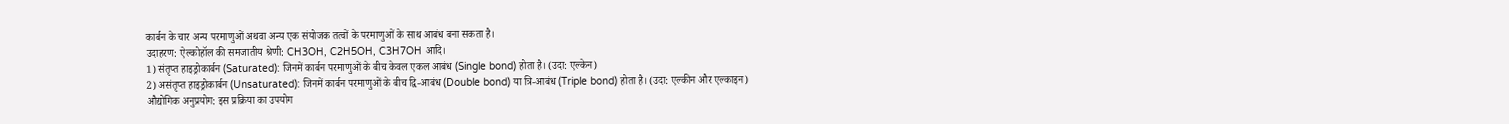कार्बन के चार अन्य परमाणुओं अथवा अन्य एक संयोजक तत्वों के परमाणुओं के साथ आबंध बना सकता है।
उदाहरण: ऐल्कोहॉल की समजातीय श्रेणी: CH3OH, C2H5OH, C3H7OH आदि।
1) संतृप्त हाइड्रोकार्बन (Saturated): जिनमें कार्बन परमाणुओं के बीच केवल एकल आबंध (Single bond) होता है। (उदा: एल्केन)
2) असंतृप्त हाइड्रोकार्बन (Unsaturated): जिनमें कार्बन परमाणुओं के बीच द्वि-आबंध (Double bond) या त्रि-आबंध (Triple bond) होता है। (उदा: एल्कीन और एल्काइन)
औद्योगिक अनुप्रयोग: इस प्रक्रिया का उपयोग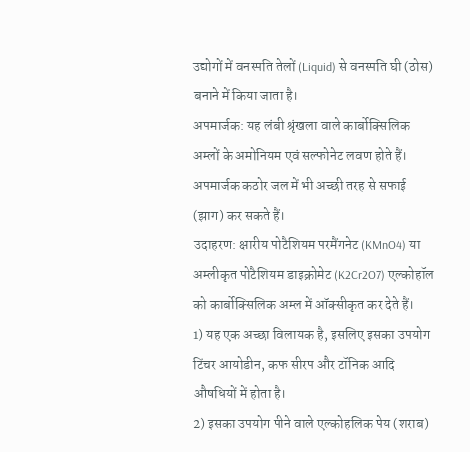उद्योगों में वनस्पति तेलों (Liquid) से वनस्पति घी (ठोस) बनाने में किया जाता है।
अपमार्जक: यह लंबी श्रृंखला वाले कार्बोक्सिलिक अम्लों के अमोनियम एवं सल्फोनेट लवण होते हैं। अपमार्जक कठोर जल में भी अच्छी तरह से सफाई (झाग) कर सकते हैं।
उदाहरण: क्षारीय पोटैशियम परमैंगनेट (KMnO4) या अम्लीकृत पोटैशियम डाइक्रोमेट (K2Cr2O7) एल्कोहॉल को कार्बोक्सिलिक अम्ल में ऑक्सीकृत कर देते हैं।
1) यह एक अच्छा विलायक है, इसलिए इसका उपयोग टिंचर आयोडीन, कफ सीरप और टॉनिक आदि औषधियों में होता है।
2) इसका उपयोग पीने वाले एल्कोहलिक पेय (शराब)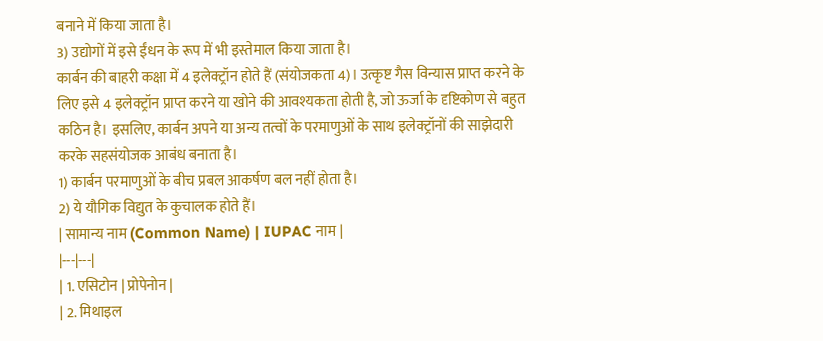बनाने में किया जाता है।
3) उद्योगों में इसे ईंधन के रूप में भी इस्तेमाल किया जाता है।
कार्बन की बाहरी कक्षा में 4 इलेक्ट्रॉन होते हैं (संयोजकता 4)। उत्कृष्ट गैस विन्यास प्राप्त करने के लिए इसे 4 इलेक्ट्रॉन प्राप्त करने या खोने की आवश्यकता होती है, जो ऊर्जा के दृष्टिकोण से बहुत कठिन है। इसलिए, कार्बन अपने या अन्य तत्वों के परमाणुओं के साथ इलेक्ट्रॉनों की साझेदारी करके सहसंयोजक आबंध बनाता है।
1) कार्बन परमाणुओं के बीच प्रबल आकर्षण बल नहीं होता है।
2) ये यौगिक विद्युत के कुचालक होते हैं।
| सामान्य नाम (Common Name) | IUPAC नाम |
|---|---|
| 1. एसिटोन | प्रोपेनोन |
| 2. मिथाइल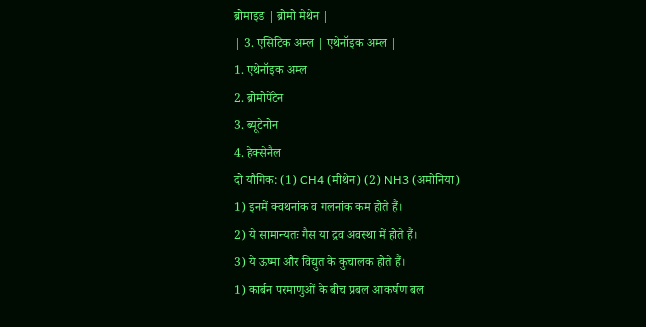ब्रोमाइड | ब्रोमो मेथेन |
| 3. एसिटिक अम्ल | एथेनॉइक अम्ल |
1. एथेनॉइक अम्ल
2. ब्रोमोपेंटेन
3. ब्यूटेनोन
4. हेक्सेनैल
दो यौगिक: (1) CH4 (मीथेन) (2) NH3 (अमोनिया)
1) इनमें क्वथनांक व गलनांक कम होते हैं।
2) ये सामान्यतः गैस या द्रव अवस्था में होते हैं।
3) ये ऊष्मा और विद्युत के कुचालक होते हैं।
1) कार्बन परमाणुओं के बीच प्रबल आकर्षण बल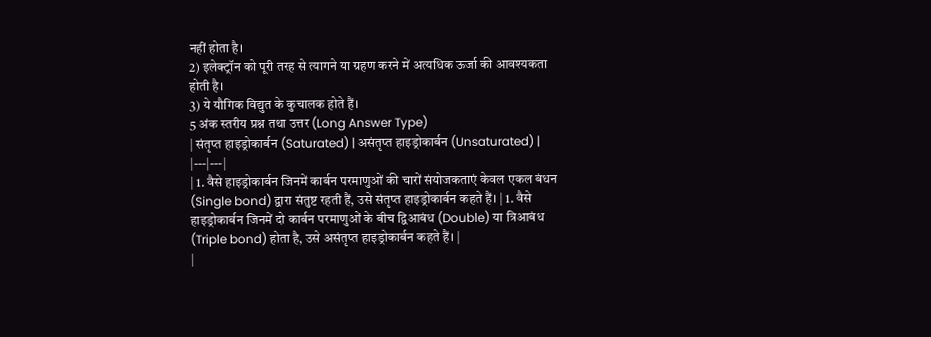नहीं होता है।
2) इलेक्ट्रॉन को पूरी तरह से त्यागने या ग्रहण करने में अत्यधिक ऊर्जा की आवश्यकता होती है।
3) ये यौगिक विद्युत के कुचालक होते हैं।
5 अंक स्तरीय प्रश्न तथा उत्तर (Long Answer Type)
| संतृप्त हाइड्रोकार्बन (Saturated) | असंतृप्त हाइड्रोकार्बन (Unsaturated) |
|---|---|
| 1. वैसे हाइड्रोकार्बन जिनमें कार्बन परमाणुओं की चारों संयोजकताएं केवल एकल बंधन (Single bond) द्वारा संतुष्ट रहती हैं, उसे संतृप्त हाइड्रोकार्बन कहते हैं। | 1. वैसे हाइड्रोकार्बन जिनमें दो कार्बन परमाणुओं के बीच द्विआबंध (Double) या त्रिआबंध (Triple bond) होता है, उसे असंतृप्त हाइड्रोकार्बन कहते हैं। |
|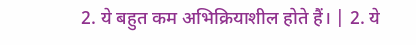2. ये बहुत कम अभिक्रियाशील होते हैं। | 2. ये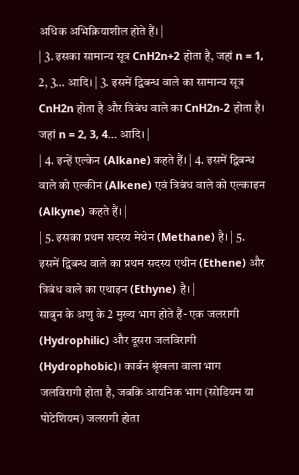अधिक अभिक्रियाशील होते हैं। |
| 3. इसका सामान्य सूत्र CnH2n+2 होता है, जहां n = 1, 2, 3… आदि। | 3. इसमें द्विबन्ध वाले का सामान्य सूत्र CnH2n होता है और त्रिबंध वाले का CnH2n-2 होता है। जहां n = 2, 3, 4… आदि। |
| 4. इन्हें एल्केन (Alkane) कहते हैं। | 4. इसमें द्विबन्ध वाले को एल्कीन (Alkene) एवं त्रिबंध वाले को एल्काइन (Alkyne) कहते हैं। |
| 5. इसका प्रथम सदस्य मेथेन (Methane) है। | 5. इसमें द्विबन्ध वाले का प्रथम सदस्य एथीन (Ethene) और त्रिबंध वाले का एथाइन (Ethyne) है। |
साबुन के अणु के 2 मुख्य भाग होते हैं- एक जलरागी (Hydrophilic) और दूसरा जलविरागी (Hydrophobic)। कार्बन श्रृंखला वाला भाग जलविरागी होता है, जबकि आयनिक भाग (सोडियम या पोटेशियम) जलरागी होता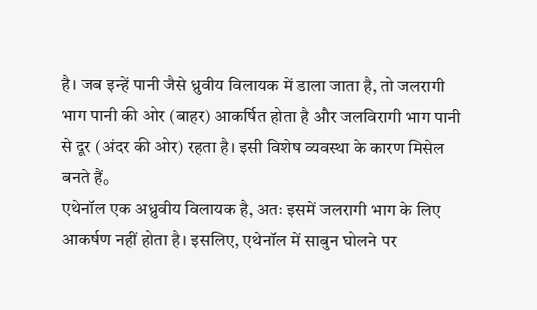है। जब इन्हें पानी जैसे ध्रुवीय विलायक में डाला जाता है, तो जलरागी भाग पानी की ओर (बाहर) आकर्षित होता है और जलविरागी भाग पानी से दूर (अंदर की ओर) रहता है। इसी विशेष व्यवस्था के कारण मिसेल बनते हैं。
एथेनॉल एक अध्रुवीय विलायक है, अतः इसमें जलरागी भाग के लिए आकर्षण नहीं होता है। इसलिए, एथेनॉल में साबुन घोलने पर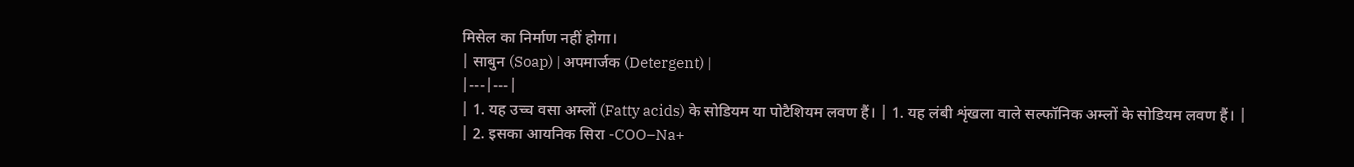मिसेल का निर्माण नहीं होगा।
| साबुन (Soap) | अपमार्जक (Detergent) |
|---|---|
| 1. यह उच्च वसा अम्लों (Fatty acids) के सोडियम या पोटैशियम लवण हैं। | 1. यह लंबी शृंखला वाले सल्फॉनिक अम्लों के सोडियम लवण हैं। |
| 2. इसका आयनिक सिरा -COO–Na+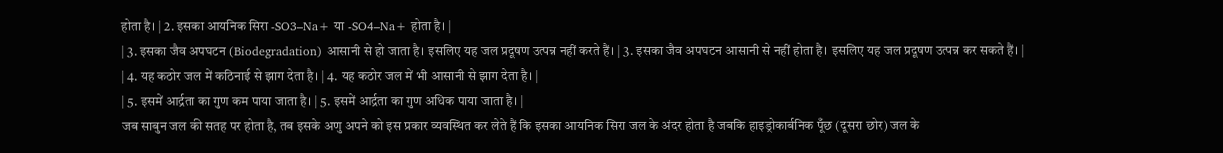होता है। | 2. इसका आयनिक सिरा -SO3–Na+ या -SO4–Na+ होता है। |
| 3. इसका जैव अपघटन (Biodegradation) आसानी से हो जाता है। इसलिए यह जल प्रदूषण उत्पन्न नहीं करते हैं। | 3. इसका जैव अपघटन आसानी से नहीं होता है। इसलिए यह जल प्रदूषण उत्पन्न कर सकते हैं। |
| 4. यह कठोर जल में कठिनाई से झाग देता है। | 4. यह कठोर जल में भी आसानी से झाग देता है। |
| 5. इसमें आर्द्रता का गुण कम पाया जाता है। | 5. इसमें आर्द्रता का गुण अधिक पाया जाता है। |
जब साबुन जल की सतह पर होता है, तब इसके अणु अपने को इस प्रकार व्यवस्थित कर लेते हैं कि इसका आयनिक सिरा जल के अंदर होता है जबकि हाइड्रोकार्बनिक पूँछ (दूसरा छोर) जल के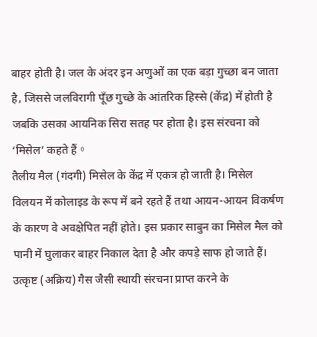बाहर होती है। जल के अंदर इन अणुओं का एक बड़ा गुच्छा बन जाता है, जिससे जलविरागी पूँछ गुच्छे के आंतरिक हिस्से (केंद्र) में होती है जबकि उसका आयनिक सिरा सतह पर होता है। इस संरचना को ‘मिसेल’ कहते हैं。
तैलीय मैल (गंदगी) मिसेल के केंद्र में एकत्र हो जाती है। मिसेल विलयन में कोलाइड के रूप में बने रहते हैं तथा आयन-आयन विकर्षण के कारण वे अवक्षेपित नहीं होते। इस प्रकार साबुन का मिसेल मैल को पानी में घुलाकर बाहर निकाल देता है और कपड़े साफ हो जाते हैं।
उत्कृष्ट (अक्रिय) गैस जैसी स्थायी संरचना प्राप्त करने के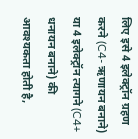लिए इसे 4 इलेक्ट्रॉन ग्रहण करने (C4- ऋणायन बनाने) या 4 इलेक्ट्रॉन त्यागने (C4+ धनायन बनाने) की आवश्यकता होती है,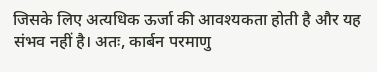जिसके लिए अत्यधिक ऊर्जा की आवश्यकता होती है और यह संभव नहीं है। अतः, कार्बन परमाणु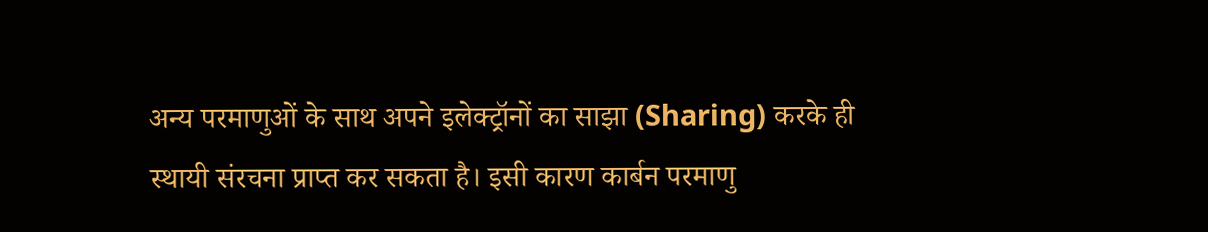अन्य परमाणुओं के साथ अपने इलेक्ट्रॉनों का साझा (Sharing) करके ही स्थायी संरचना प्राप्त कर सकता है। इसी कारण कार्बन परमाणु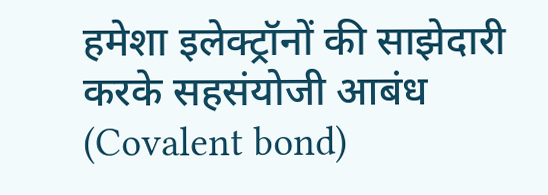हमेशा इलेक्ट्रॉनों की साझेदारी करके सहसंयोजी आबंध (Covalent bond)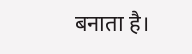बनाता है।